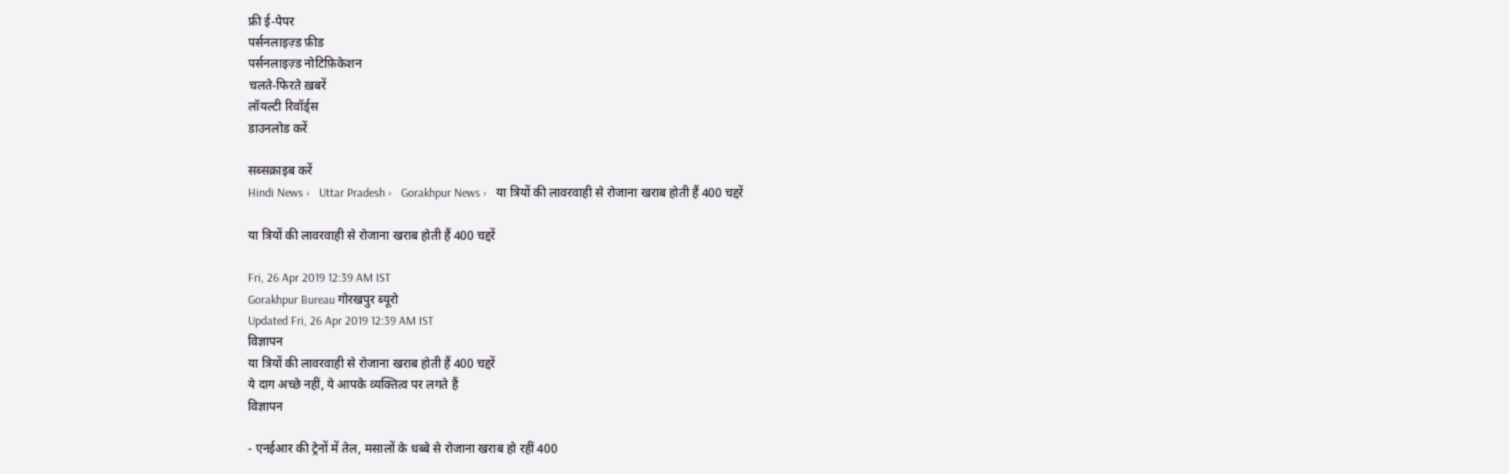फ्री ई-पेपर
पर्सनलाइज़्ड फ़ीड
पर्सनलाइज़्ड नोटिफ़िकेशन
चलते-फिरते ख़बरें
लॉयल्टी रिवॉर्ड्स
डाउनलोड करें

सब्सक्राइब करें
Hindi News ›   Uttar Pradesh ›   Gorakhpur News ›   या त्रियों की लावरवाही से रोजाना खराब होती हैं 400 चद्दरें

या त्रियों की लावरवाही से रोजाना खराब होती हैं 400 चद्दरें

Fri, 26 Apr 2019 12:39 AM IST
Gorakhpur Bureau गोरखपुर ब्यूरो
Updated Fri, 26 Apr 2019 12:39 AM IST
विज्ञापन
या त्रियों की लावरवाही से रोजाना खराब होती हैं 400 चद्दरें
ये दाग अच्छे नहीं, ये आपके व्यक्तित्व पर लगते हैं
विज्ञापन

- एनईआर की ट्रेनों में तेल, मसालों के धब्बे से रोजाना खराब हो रहीं 400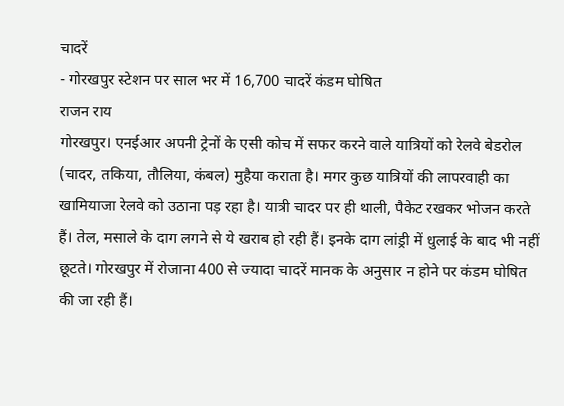चादरें
- गोरखपुर स्टेशन पर साल भर में 16,700 चादरें कंडम घोषित
राजन राय
गोरखपुर। एनईआर अपनी ट्रेनों के एसी कोच में सफर करने वाले यात्रियों को रेलवे बेडरोल (चादर, तकिया, तौलिया, कंबल) मुहैया कराता है। मगर कुछ यात्रियों की लापरवाही का खामियाजा रेलवे को उठाना पड़ रहा है। यात्री चादर पर ही थाली, पैकेट रखकर भोजन करते हैं। तेल, मसाले के दाग लगने से ये खराब हो रही हैं। इनके दाग लांड्री में धुलाई के बाद भी नहीं छूटते। गोरखपुर में रोजाना 400 से ज्यादा चादरें मानक के अनुसार न होने पर कंडम घोषित की जा रही हैं।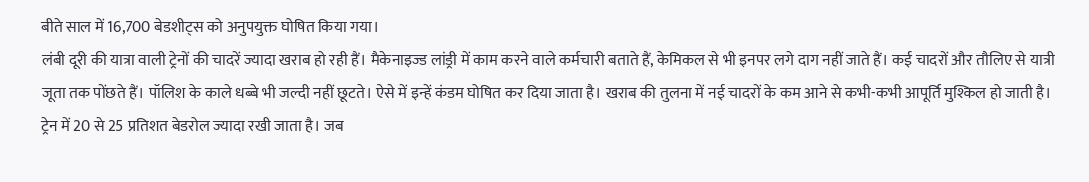बीते साल में 16,700 बेडशीट्स को अनुपयुक्त घोषित किया गया।
लंबी दूरी की यात्रा वाली ट्रेनों की चादरें ज्यादा खराब हो रही हैं। मैकेनाइज्ड लांड्री में काम करने वाले कर्मचारी बताते हैं, केमिकल से भी इनपर लगे दाग नहीं जाते हैं। कई चादरों और तौलिए से यात्री जूता तक पोंछते हैं। पॉलिश के काले धब्बे भी जल्दी नहीं छूटते। ऐसे में इन्हें कंडम घोषित कर दिया जाता है। खराब की तुलना में नई चादरों के कम आने से कभी-कभी आपूर्ति मुश्किल हो जाती है। ट्रेन में 20 से 25 प्रतिशत बेडरोल ज्यादा रखी जाता है। जब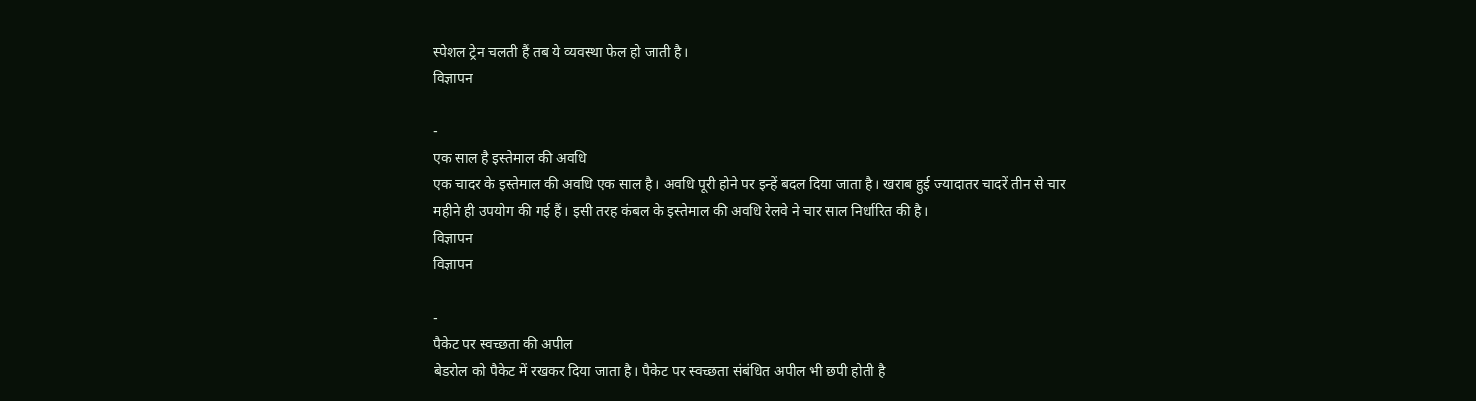स्पेशल ट्रेन चलती हैं तब ये व्यवस्था फेल हो जाती है।
विज्ञापन

-
एक साल है इस्तेमाल की अवधि
एक चादर के इस्तेमाल की अवधि एक साल है। अवधि पूरी होने पर इन्हें बदल दिया जाता है। खराब हुई ज्यादातर चादरें तीन से चार महीने ही उपयोग की गई हैं। इसी तरह कंबल के इस्तेमाल की अवधि रेलवे ने चार साल निर्धारित की है।
विज्ञापन
विज्ञापन

-
पैकेट पर स्वच्छता की अपील
बेडरोल को पैकेट में रखकर दिया जाता है। पैकेट पर स्वच्छता संबंधित अपील भी छपी होती है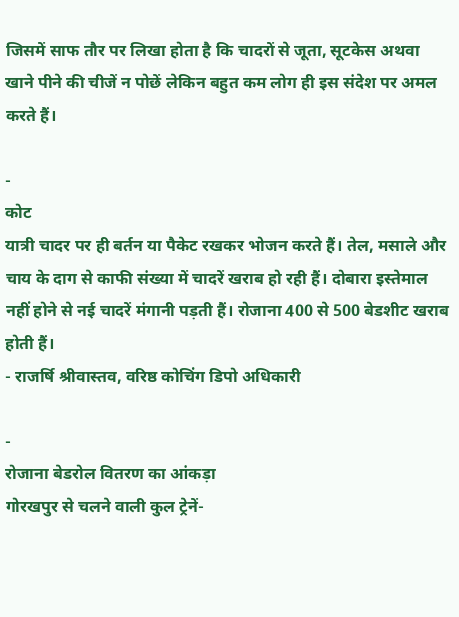जिसमें साफ तौर पर लिखा होता है कि चादरों से जूता, सूटकेस अथवा खाने पीने की चीजें न पोछें लेकिन बहुत कम लोग ही इस संदेश पर अमल करते हैं।

-
कोट
यात्री चादर पर ही बर्तन या पैकेट रखकर भोजन करते हैं। तेल, मसाले और चाय के दाग से काफी संख्या में चादरें खराब हो रही हैं। दोबारा इस्तेमाल नहीं होने से नई चादरें मंगानी पड़ती हैं। रोजाना 400 से 500 बेडशीट खराब होती हैं।
- राजर्षि श्रीवास्तव, वरिष्ठ कोचिंग डिपो अधिकारी

-
रोजाना बेडरोल वितरण का आंकड़ा
गोरखपुर से चलने वाली कुल ट्रेनें-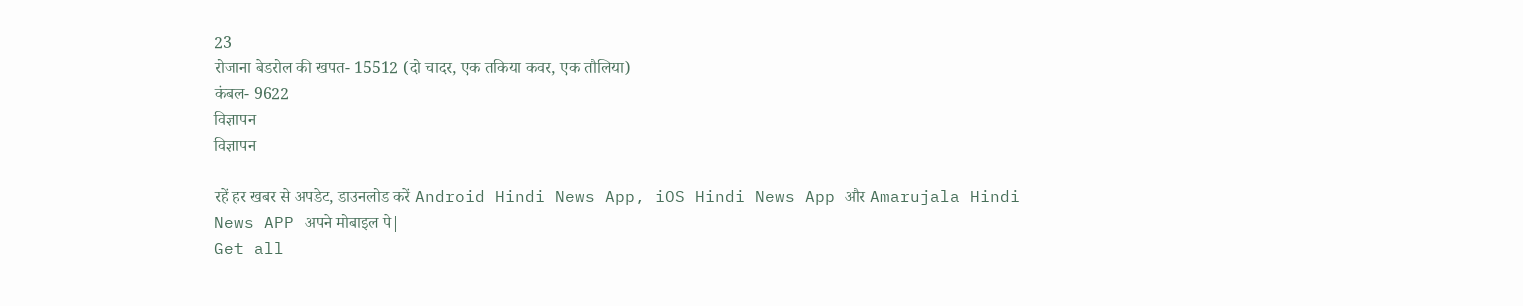23
रोजाना बेडरोल की खपत- 15512 (दो चादर, एक तकिया कवर, एक तौलिया)
कंबल- 9622
विज्ञापन
विज्ञापन

रहें हर खबर से अपडेट, डाउनलोड करें Android Hindi News App, iOS Hindi News App और Amarujala Hindi News APP अपने मोबाइल पे|
Get all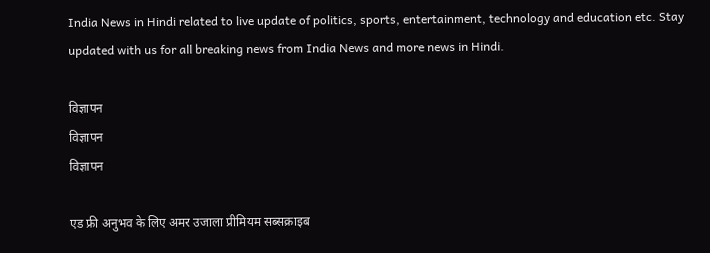India News in Hindi related to live update of politics, sports, entertainment, technology and education etc. Stay updated with us for all breaking news from India News and more news in Hindi.

विज्ञापन
विज्ञापन
विज्ञापन

एड फ्री अनुभव के लिए अमर उजाला प्रीमियम सब्सक्राइब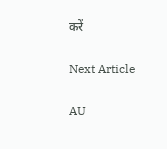करें

Next Article

AU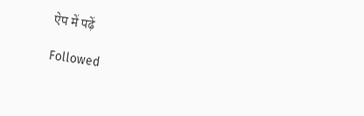ऐप में पढ़ें

Followed